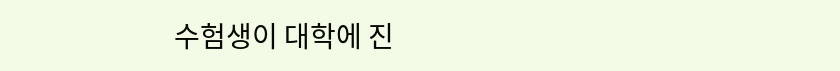수험생이 대학에 진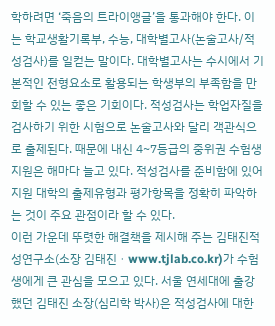학하려면 ‘죽음의 트라이앵글’을 통과해야 한다. 이는 학교생활기록부, 수능, 대학별고사(논술고사/적성검사)를 일컫는 말이다. 대학별고사는 수시에서 기본적인 전형요소로 활용되는 학생부의 부족함을 만회할 수 있는 좋은 기회이다. 적성검사는 학업자질을 검사하기 위한 시험으로 논술고사와 달리 객관식으로 출제된다. 때문에 내신 4~7등급의 중위권 수험생지원은 해마다 늘고 있다. 적성검사를 준비함에 있어 지원 대학의 출제유형과 평가항목을 정확히 파악하는 것이 주요 관점이라 할 수 있다.
이런 가운데 뚜렷한 해결책을 제시해 주는 김태진적성연구소(소장 김태진ㆍwww.tjlab.co.kr)가 수험생에게 큰 관심을 모으고 있다. 서울 연세대에 출강 했던 김태진 소장(심리학 박사)은 적성검사에 대한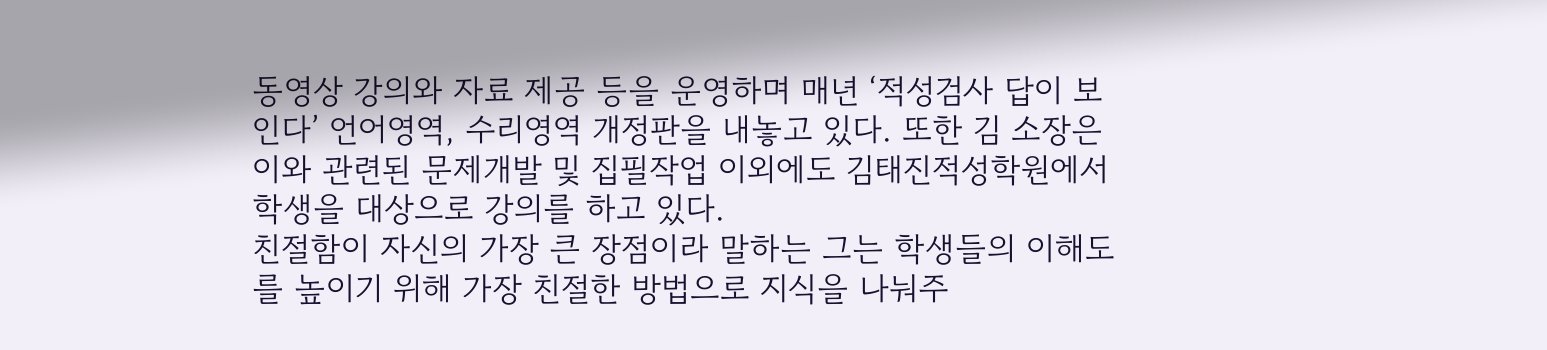동영상 강의와 자료 제공 등을 운영하며 매년 ‘적성검사 답이 보인다’ 언어영역, 수리영역 개정판을 내놓고 있다. 또한 김 소장은 이와 관련된 문제개발 및 집필작업 이외에도 김태진적성학원에서 학생을 대상으로 강의를 하고 있다.
친절함이 자신의 가장 큰 장점이라 말하는 그는 학생들의 이해도를 높이기 위해 가장 친절한 방법으로 지식을 나눠주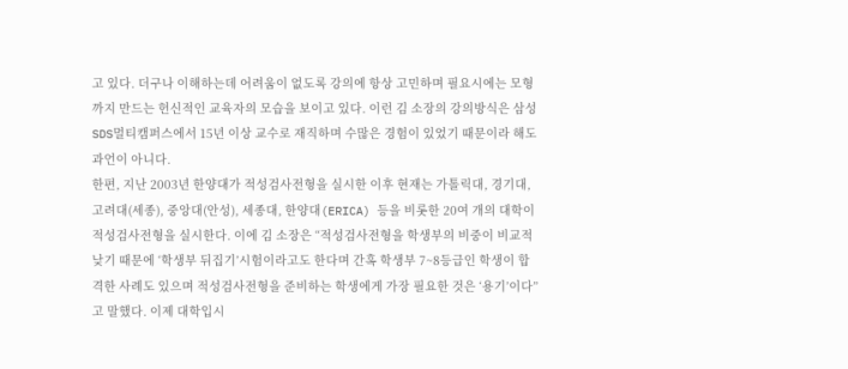고 있다. 더구나 이해하는데 어려움이 없도록 강의에 항상 고민하며 필요시에는 모형까지 만드는 헌신적인 교육자의 모습을 보이고 있다. 이런 김 소장의 강의방식은 삼성 SDS멀티캠퍼스에서 15년 이상 교수로 재직하며 수많은 경험이 있었기 때문이라 해도 과언이 아니다.
한편, 지난 2003년 한양대가 적성검사전형을 실시한 이후 현재는 가톨릭대, 경기대, 고려대(세종), 중앙대(안성), 세종대, 한양대(ERICA) 등을 비롯한 20여 개의 대학이 적성검사전형을 실시한다. 이에 김 소장은 “적성검사전형을 학생부의 비중이 비교적 낮기 때문에 ‘학생부 뒤집기’시험이라고도 한다며 간혹 학생부 7~8등급인 학생이 합격한 사례도 있으며 적성검사전형을 준비하는 학생에게 가장 필요한 것은 ‘용기’이다”고 말했다. 이제 대학입시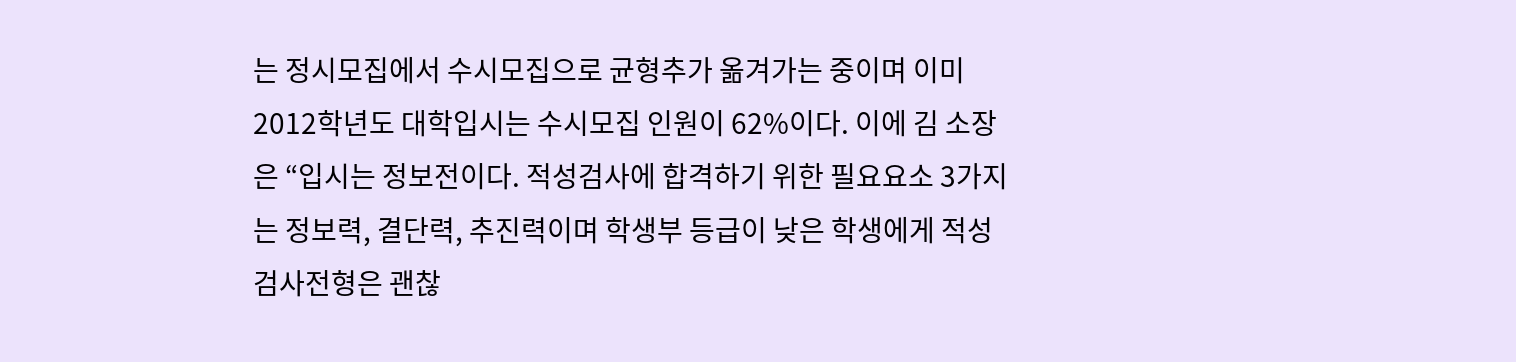는 정시모집에서 수시모집으로 균형추가 옮겨가는 중이며 이미 2012학년도 대학입시는 수시모집 인원이 62%이다. 이에 김 소장은 “입시는 정보전이다. 적성검사에 합격하기 위한 필요요소 3가지는 정보력, 결단력, 추진력이며 학생부 등급이 낮은 학생에게 적성검사전형은 괜찮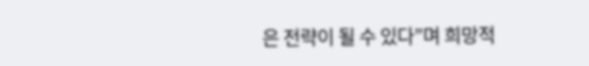은 전략이 될 수 있다”며 희망적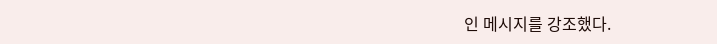인 메시지를 강조했다.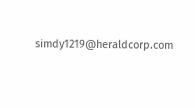simdy1219@heraldcorp.com